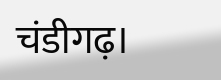चंडीगढ़।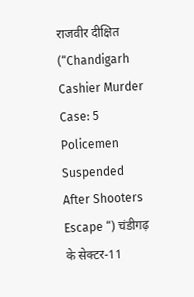राजवीर दीक्षित
(“Chandigarh Cashier Murder Case: 5 Policemen Suspended After Shooters Escape “) चंडीगढ़ के सेक्टर-11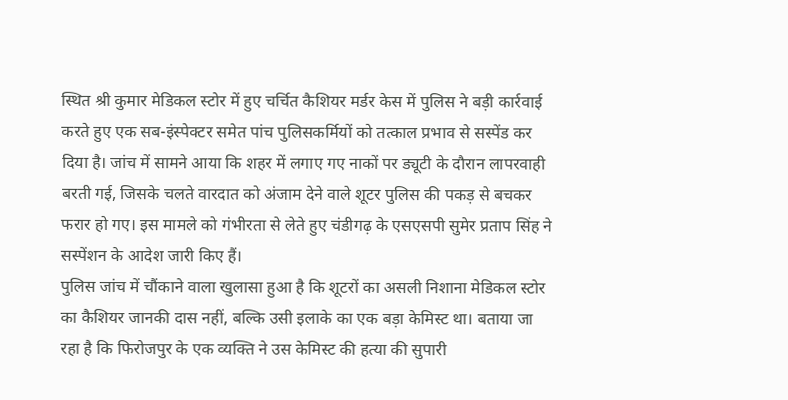स्थित श्री कुमार मेडिकल स्टोर में हुए चर्चित कैशियर मर्डर केस में पुलिस ने बड़ी कार्रवाई करते हुए एक सब-इंस्पेक्टर समेत पांच पुलिसकर्मियों को तत्काल प्रभाव से सस्पेंड कर दिया है। जांच में सामने आया कि शहर में लगाए गए नाकों पर ड्यूटी के दौरान लापरवाही बरती गई, जिसके चलते वारदात को अंजाम देने वाले शूटर पुलिस की पकड़ से बचकर फरार हो गए। इस मामले को गंभीरता से लेते हुए चंडीगढ़ के एसएसपी सुमेर प्रताप सिंह ने सस्पेंशन के आदेश जारी किए हैं।
पुलिस जांच में चौंकाने वाला खुलासा हुआ है कि शूटरों का असली निशाना मेडिकल स्टोर का कैशियर जानकी दास नहीं, बल्कि उसी इलाके का एक बड़ा केमिस्ट था। बताया जा रहा है कि फिरोजपुर के एक व्यक्ति ने उस केमिस्ट की हत्या की सुपारी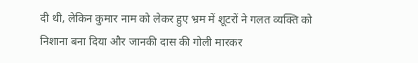दी थी, लेकिन कुमार नाम को लेकर हुए भ्रम में शूटरों ने गलत व्यक्ति को निशाना बना दिया और जानकी दास की गोली मारकर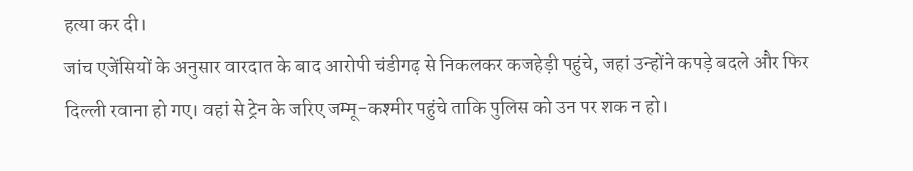हत्या कर दी।
जांच एजेंसियों के अनुसार वारदात के बाद आरोपी चंडीगढ़ से निकलकर कजहेड़ी पहुंचे, जहां उन्होंने कपड़े बदले और फिर दिल्ली रवाना हो गए। वहां से ट्रेन के जरिए जम्मू-कश्मीर पहुंचे ताकि पुलिस को उन पर शक न हो।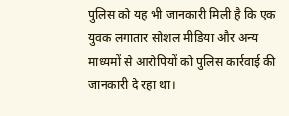पुलिस को यह भी जानकारी मिली है कि एक युवक लगातार सोशल मीडिया और अन्य माध्यमों से आरोपियों को पुलिस कार्रवाई की जानकारी दे रहा था।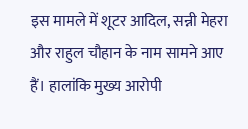इस मामले में शूटर आदिल, सन्नी मेहरा और राहुल चौहान के नाम सामने आए हैं। हालांकि मुख्य आरोपी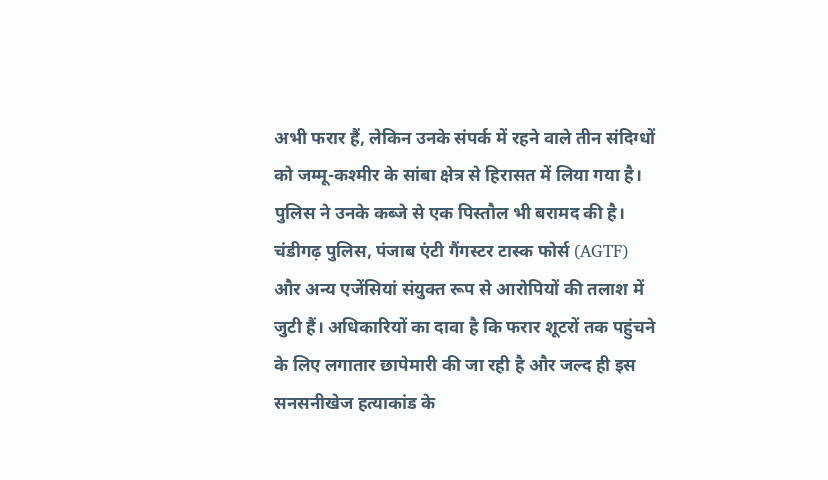अभी फरार हैं, लेकिन उनके संपर्क में रहने वाले तीन संदिग्धों को जम्मू-कश्मीर के सांबा क्षेत्र से हिरासत में लिया गया है। पुलिस ने उनके कब्जे से एक पिस्तौल भी बरामद की है।
चंडीगढ़ पुलिस, पंजाब एंटी गैंगस्टर टास्क फोर्स (AGTF) और अन्य एजेंसियां संयुक्त रूप से आरोपियों की तलाश में जुटी हैं। अधिकारियों का दावा है कि फरार शूटरों तक पहुंचने के लिए लगातार छापेमारी की जा रही है और जल्द ही इस सनसनीखेज हत्याकांड के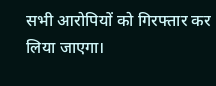सभी आरोपियों को गिरफ्तार कर लिया जाएगा।